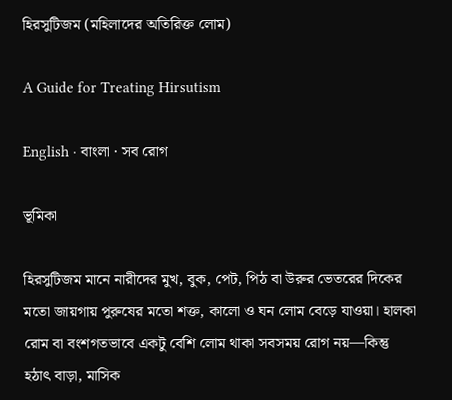হিরসুটিজম (মহিলাদের অতিরিক্ত লোম)

A Guide for Treating Hirsutism

English · বাংলা · সব রোগ

ভূমিকা

হিরসুটিজম মানে নারীদের মুখ, বুক, পেট, পিঠ বা উরুর ভেতরের দিকের মতো জায়গায় পুরুষের মতো শক্ত, কালো ও ঘন লোম বেড়ে যাওয়া। হালকা রোম বা বংশগতভাবে একটু বেশি লোম থাকা সবসময় রোগ নয়—কিন্তু হঠাৎ বাড়া, মাসিক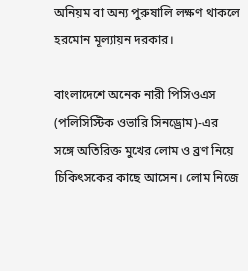অনিয়ম বা অন্য পুরুষালি লক্ষণ থাকলে হরমোন মূল্যায়ন দরকার।

বাংলাদেশে অনেক নারী পিসিওএস (পলিসিস্টিক ওভারি সিনড্রোম)-এর সঙ্গে অতিরিক্ত মুখের লোম ও ব্রণ নিয়ে চিকিৎসকের কাছে আসেন। লোম নিজে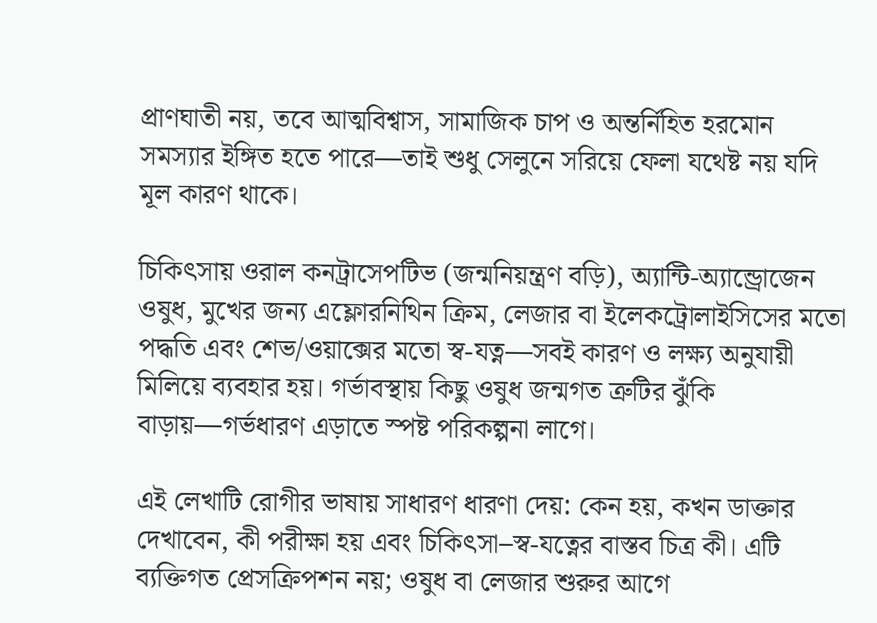প্রাণঘাতী নয়, তবে আত্মবিশ্বাস, সামাজিক চাপ ও অন্তর্নিহিত হরমোন সমস্যার ইঙ্গিত হতে পারে—তাই শুধু সেলুনে সরিয়ে ফেলা যথেষ্ট নয় যদি মূল কারণ থাকে।

চিকিৎসায় ওরাল কনট্রাসেপটিভ (জন্মনিয়ন্ত্রণ বড়ি), অ্যান্টি-অ্যান্ড্রোজেন ওষুধ, মুখের জন্য এফ্লোরনিথিন ক্রিম, লেজার বা ইলেকট্রোলাইসিসের মতো পদ্ধতি এবং শেভ/ওয়াক্সের মতো স্ব-যত্ন—সবই কারণ ও লক্ষ্য অনুযায়ী মিলিয়ে ব্যবহার হয়। গর্ভাবস্থায় কিছু ওষুধ জন্মগত ত্রুটির ঝুঁকি বাড়ায়—গর্ভধারণ এড়াতে স্পষ্ট পরিকল্পনা লাগে।

এই লেখাটি রোগীর ভাষায় সাধারণ ধারণা দেয়: কেন হয়, কখন ডাক্তার দেখাবেন, কী পরীক্ষা হয় এবং চিকিৎসা–স্ব-যত্নের বাস্তব চিত্র কী। এটি ব্যক্তিগত প্রেসক্রিপশন নয়; ওষুধ বা লেজার শুরুর আগে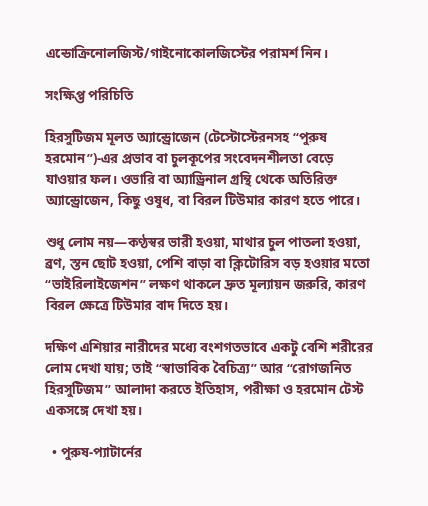এন্ডোক্রিনোলজিস্ট/গাইনোকোলজিস্টের পরামর্শ নিন।

সংক্ষিপ্ত পরিচিতি

হিরসুটিজম মূলত অ্যান্ড্রোজেন (টেস্টোস্টেরনসহ “পুরুষ হরমোন”)-এর প্রভাব বা চুলকূপের সংবেদনশীলতা বেড়ে যাওয়ার ফল। ওভারি বা অ্যাড্রিনাল গ্রন্থি থেকে অতিরিক্ত অ্যান্ড্রোজেন, কিছু ওষুধ, বা বিরল টিউমার কারণ হতে পারে।

শুধু লোম নয়—কণ্ঠস্বর ভারী হওয়া, মাথার চুল পাতলা হওয়া, ব্রণ, স্তন ছোট হওয়া, পেশি বাড়া বা ক্লিটোরিস বড় হওয়ার মতো “ভাইরিলাইজেশন” লক্ষণ থাকলে দ্রুত মূল্যায়ন জরুরি, কারণ বিরল ক্ষেত্রে টিউমার বাদ দিতে হয়।

দক্ষিণ এশিয়ার নারীদের মধ্যে বংশগতভাবে একটু বেশি শরীরের লোম দেখা যায়; তাই “স্বাভাবিক বৈচিত্র্য” আর “রোগজনিত হিরসুটিজম” আলাদা করতে ইতিহাস, পরীক্ষা ও হরমোন টেস্ট একসঙ্গে দেখা হয়।

  • পুরুষ-প্যাটার্নের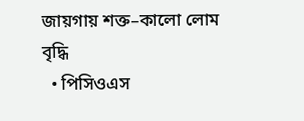জায়গায় শক্ত–কালো লোম বৃদ্ধি
  • পিসিওএস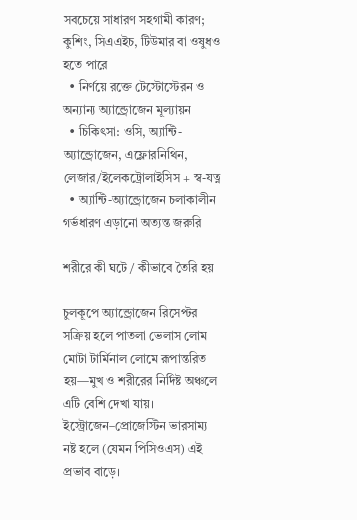সবচেয়ে সাধারণ সহগামী কারণ; কুশিং, সিএএইচ, টিউমার বা ওষুধও হতে পারে
  • নির্ণয়ে রক্তে টেস্টোস্টেরন ও অন্যান্য অ্যান্ড্রোজেন মূল্যায়ন
  • চিকিৎসা: ওসি, অ্যান্টি-অ্যান্ড্রোজেন, এফ্লোরনিথিন, লেজার/ইলেকট্রোলাইসিস + স্ব-যত্ন
  • অ্যান্টি-অ্যান্ড্রোজেন চলাকালীন গর্ভধারণ এড়ানো অত্যন্ত জরুরি

শরীরে কী ঘটে / কীভাবে তৈরি হয়

চুলকূপে অ্যান্ড্রোজেন রিসেপ্টর সক্রিয় হলে পাতলা ভেলাস লোম মোটা টার্মিনাল লোমে রূপান্তরিত হয়—মুখ ও শরীরের নির্দিষ্ট অঞ্চলে এটি বেশি দেখা যায়। ইস্ট্রোজেন–প্রোজেস্টিন ভারসাম্য নষ্ট হলে (যেমন পিসিওএস) এই প্রভাব বাড়ে।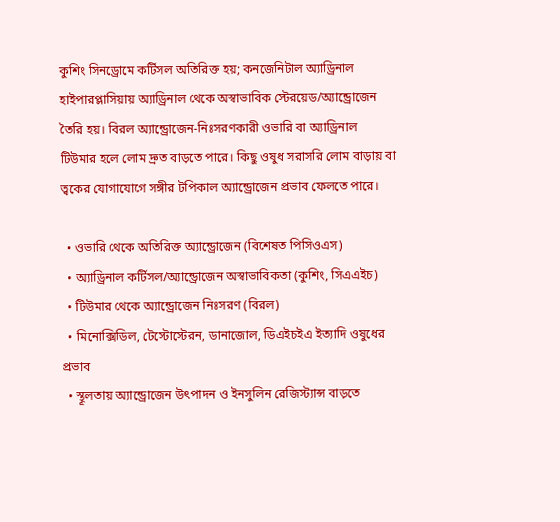কুশিং সিনড্রোমে কর্টিসল অতিরিক্ত হয়; কনজেনিটাল অ্যাড্রিনাল হাইপারপ্লাসিয়ায় অ্যাড্রিনাল থেকে অস্বাভাবিক স্টেরয়েড/অ্যান্ড্রোজেন তৈরি হয়। বিরল অ্যান্ড্রোজেন-নিঃসরণকারী ওভারি বা অ্যাড্রিনাল টিউমার হলে লোম দ্রুত বাড়তে পারে। কিছু ওষুধ সরাসরি লোম বাড়ায় বা ত্বকের যোগাযোগে সঙ্গীর টপিকাল অ্যান্ড্রোজেন প্রভাব ফেলতে পারে।

  • ওভারি থেকে অতিরিক্ত অ্যান্ড্রোজেন (বিশেষত পিসিওএস)
  • অ্যাড্রিনাল কর্টিসল/অ্যান্ড্রোজেন অস্বাভাবিকতা (কুশিং, সিএএইচ)
  • টিউমার থেকে অ্যান্ড্রোজেন নিঃসরণ (বিরল)
  • মিনোক্সিডিল, টেস্টোস্টেরন, ডানাজোল, ডিএইচইএ ইত্যাদি ওষুধের প্রভাব
  • স্থূলতায় অ্যান্ড্রোজেন উৎপাদন ও ইনসুলিন রেজিস্ট্যান্স বাড়তে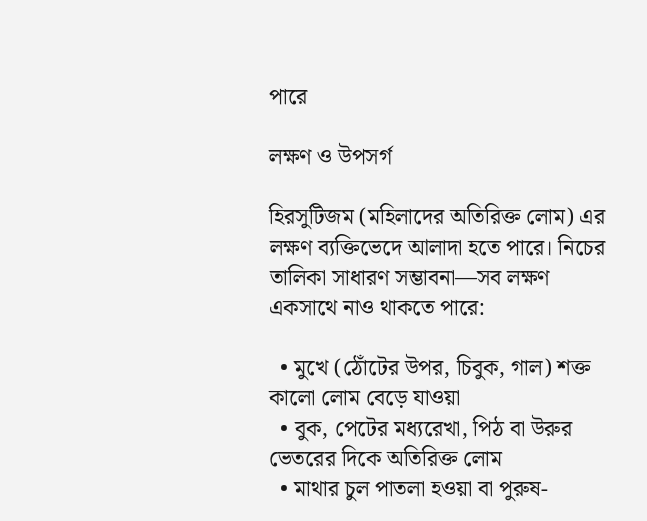পারে

লক্ষণ ও উপসর্গ

হিরসুটিজম (মহিলাদের অতিরিক্ত লোম) এর লক্ষণ ব্যক্তিভেদে আলাদা হতে পারে। নিচের তালিকা সাধারণ সম্ভাবনা—সব লক্ষণ একসাথে নাও থাকতে পারে:

  • মুখে (ঠোঁটের উপর, চিবুক, গাল) শক্ত কালো লোম বেড়ে যাওয়া
  • বুক, পেটের মধ্যরেখা, পিঠ বা উরুর ভেতরের দিকে অতিরিক্ত লোম
  • মাথার চুল পাতলা হওয়া বা পুরুষ-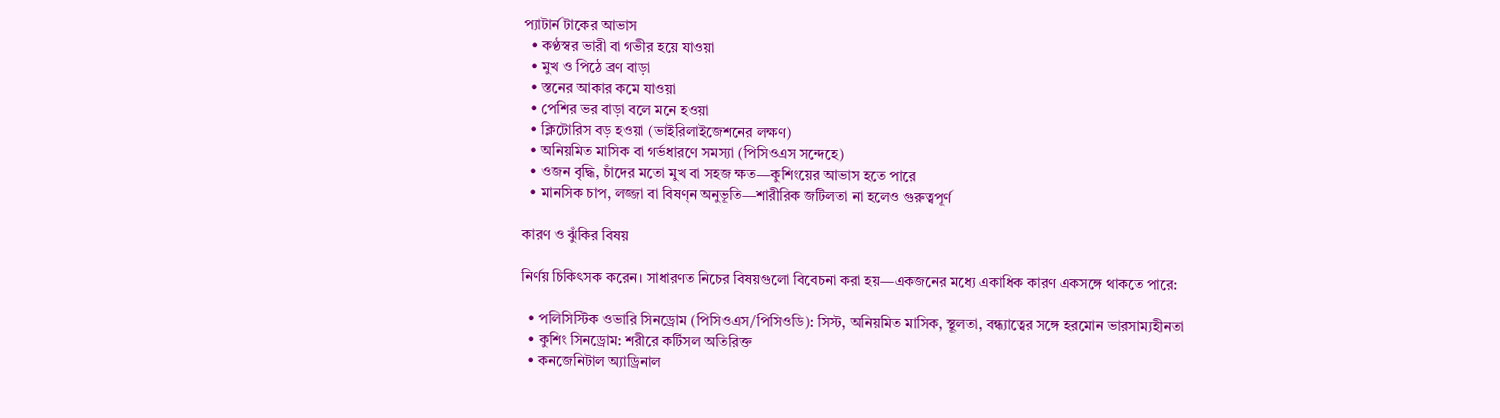প্যাটার্ন টাকের আভাস
  • কণ্ঠস্বর ভারী বা গভীর হয়ে যাওয়া
  • মুখ ও পিঠে ব্রণ বাড়া
  • স্তনের আকার কমে যাওয়া
  • পেশির ভর বাড়া বলে মনে হওয়া
  • ক্লিটোরিস বড় হওয়া (ভাইরিলাইজেশনের লক্ষণ)
  • অনিয়মিত মাসিক বা গর্ভধারণে সমস্যা (পিসিওএস সন্দেহে)
  • ওজন বৃদ্ধি, চাঁদের মতো মুখ বা সহজ ক্ষত—কুশিংয়ের আভাস হতে পারে
  • মানসিক চাপ, লজ্জা বা বিষণ্ন অনুভূতি—শারীরিক জটিলতা না হলেও গুরুত্বপূর্ণ

কারণ ও ঝুঁকির বিষয়

নির্ণয় চিকিৎসক করেন। সাধারণত নিচের বিষয়গুলো বিবেচনা করা হয়—একজনের মধ্যে একাধিক কারণ একসঙ্গে থাকতে পারে:

  • পলিসিস্টিক ওভারি সিনড্রোম (পিসিওএস/পিসিওডি): সিস্ট, অনিয়মিত মাসিক, স্থূলতা, বন্ধ্যাত্বের সঙ্গে হরমোন ভারসাম্যহীনতা
  • কুশিং সিনড্রোম: শরীরে কর্টিসল অতিরিক্ত
  • কনজেনিটাল অ্যাড্রিনাল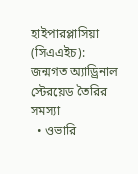হাইপারপ্লাসিয়া (সিএএইচ): জন্মগত অ্যাড্রিনাল স্টেরয়েড তৈরির সমস্যা
  • ওভারি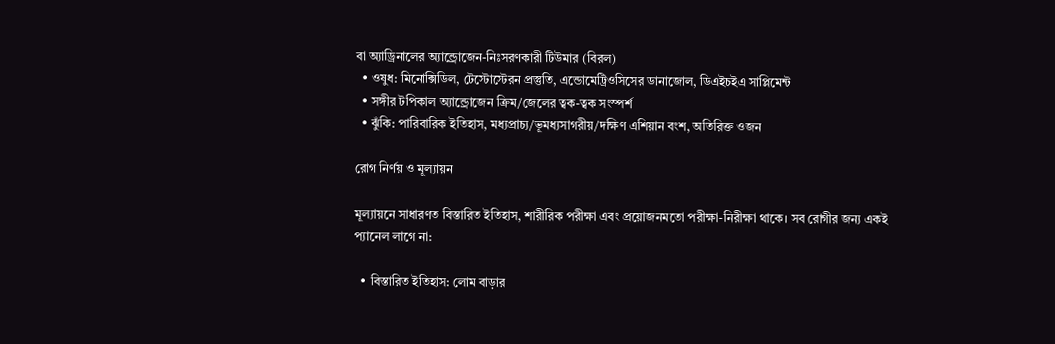বা অ্যাড্রিনালের অ্যান্ড্রোজেন-নিঃসরণকারী টিউমার (বিরল)
  • ওষুধ: মিনোক্সিডিল, টেস্টোস্টেরন প্রস্তুতি, এন্ডোমেট্রিওসিসের ডানাজোল, ডিএইচইএ সাপ্লিমেন্ট
  • সঙ্গীর টপিকাল অ্যান্ড্রোজেন ক্রিম/জেলের ত্বক-ত্বক সংস্পর্শ
  • ঝুঁকি: পারিবারিক ইতিহাস, মধ্যপ্রাচ্য/ভূমধ্যসাগরীয়/দক্ষিণ এশিয়ান বংশ, অতিরিক্ত ওজন

রোগ নির্ণয় ও মূল্যায়ন

মূল্যায়নে সাধারণত বিস্তারিত ইতিহাস, শারীরিক পরীক্ষা এবং প্রয়োজনমতো পরীক্ষা-নিরীক্ষা থাকে। সব রোগীর জন্য একই প্যানেল লাগে না:

  • বিস্তারিত ইতিহাস: লোম বাড়ার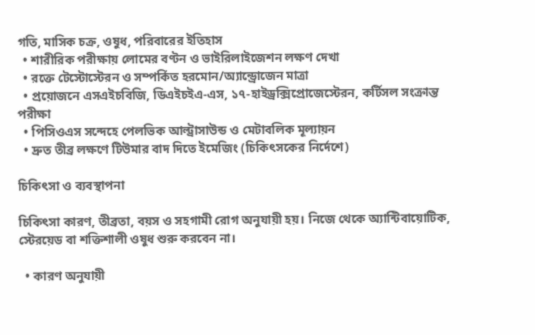গতি, মাসিক চক্র, ওষুধ, পরিবারের ইতিহাস
  • শারীরিক পরীক্ষায় লোমের বণ্টন ও ভাইরিলাইজেশন লক্ষণ দেখা
  • রক্তে টেস্টোস্টেরন ও সম্পর্কিত হরমোন/অ্যান্ড্রোজেন মাত্রা
  • প্রয়োজনে এসএইচবিজি, ডিএইচইএ-এস, ১৭-হাইড্রক্সিপ্রোজেস্টেরন, কর্টিসল সংক্রান্ত পরীক্ষা
  • পিসিওএস সন্দেহে পেলভিক আল্ট্রাসাউন্ড ও মেটাবলিক মূল্যায়ন
  • দ্রুত তীব্র লক্ষণে টিউমার বাদ দিতে ইমেজিং (চিকিৎসকের নির্দেশে)

চিকিৎসা ও ব্যবস্থাপনা

চিকিৎসা কারণ, তীব্রতা, বয়স ও সহগামী রোগ অনুযায়ী হয়। নিজে থেকে অ্যান্টিবায়োটিক, স্টেরয়েড বা শক্তিশালী ওষুধ শুরু করবেন না।

  • কারণ অনুযায়ী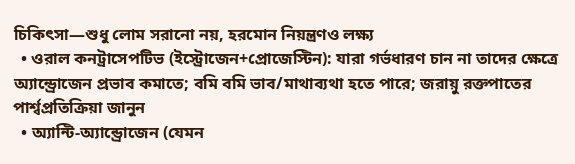চিকিৎসা—শুধু লোম সরানো নয়, হরমোন নিয়ন্ত্রণও লক্ষ্য
  • ওরাল কনট্রাসেপটিভ (ইস্ট্রোজেন+প্রোজেস্টিন): যারা গর্ভধারণ চান না তাদের ক্ষেত্রে অ্যান্ড্রোজেন প্রভাব কমাতে; বমি বমি ভাব/মাথাব্যথা হতে পারে; জরায়ু রক্তপাতের পার্শ্বপ্রতিক্রিয়া জানুন
  • অ্যান্টি-অ্যান্ড্রোজেন (যেমন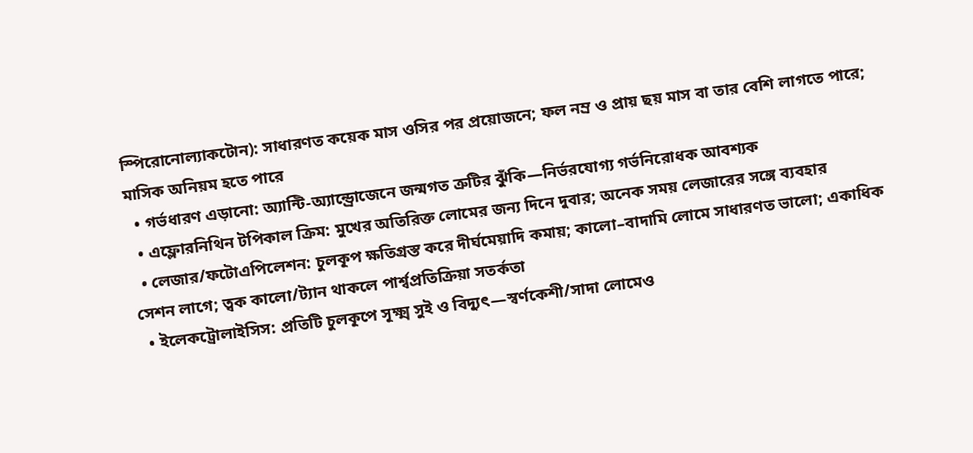স্পিরোনোল্যাকটোন): সাধারণত কয়েক মাস ওসির পর প্রয়োজনে; ফল নম্র ও প্রায় ছয় মাস বা তার বেশি লাগতে পারে; মাসিক অনিয়ম হতে পারে
  • গর্ভধারণ এড়ানো: অ্যান্টি-অ্যান্ড্রোজেনে জন্মগত ত্রুটির ঝুঁকি—নির্ভরযোগ্য গর্ভনিরোধক আবশ্যক
  • এফ্লোরনিথিন টপিকাল ক্রিম: মুখের অতিরিক্ত লোমের জন্য দিনে দুবার; অনেক সময় লেজারের সঙ্গে ব্যবহার
  • লেজার/ফটোএপিলেশন: চুলকূপ ক্ষতিগ্রস্ত করে দীর্ঘমেয়াদি কমায়; কালো–বাদামি লোমে সাধারণত ভালো; একাধিক সেশন লাগে; ত্বক কালো/ট্যান থাকলে পার্শ্বপ্রতিক্রিয়া সতর্কতা
  • ইলেকট্রোলাইসিস: প্রতিটি চুলকূপে সূক্ষ্ম সুই ও বিদ্যুৎ—স্বর্ণকেশী/সাদা লোমেও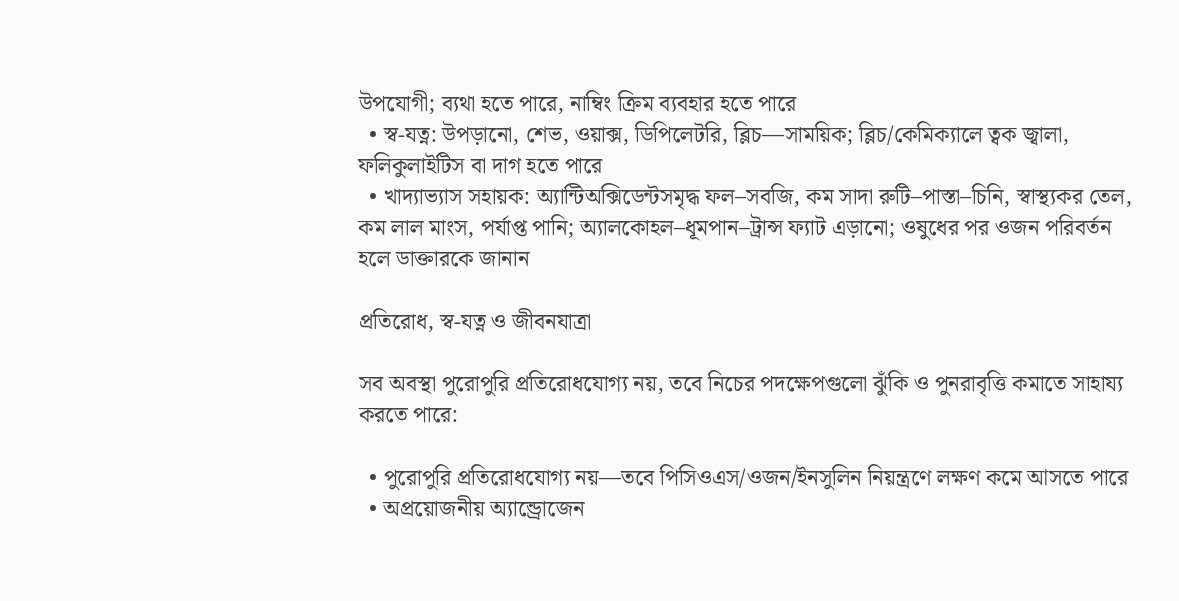উপযোগী; ব্যথা হতে পারে, নাম্বিং ক্রিম ব্যবহার হতে পারে
  • স্ব-যত্ন: উপড়ানো, শেভ, ওয়াক্স, ডিপিলেটরি, ব্লিচ—সাময়িক; ব্লিচ/কেমিক্যালে ত্বক জ্বালা, ফলিকুলাইটিস বা দাগ হতে পারে
  • খাদ্যাভ্যাস সহায়ক: অ্যান্টিঅক্সিডেন্টসমৃদ্ধ ফল–সবজি, কম সাদা রুটি–পাস্তা–চিনি, স্বাস্থ্যকর তেল, কম লাল মাংস, পর্যাপ্ত পানি; অ্যালকোহল–ধূমপান–ট্রান্স ফ্যাট এড়ানো; ওষুধের পর ওজন পরিবর্তন হলে ডাক্তারকে জানান

প্রতিরোধ, স্ব-যত্ন ও জীবনযাত্রা

সব অবস্থা পুরোপুরি প্রতিরোধযোগ্য নয়, তবে নিচের পদক্ষেপগুলো ঝুঁকি ও পুনরাবৃত্তি কমাতে সাহায্য করতে পারে:

  • পুরোপুরি প্রতিরোধযোগ্য নয়—তবে পিসিওএস/ওজন/ইনসুলিন নিয়ন্ত্রণে লক্ষণ কমে আসতে পারে
  • অপ্রয়োজনীয় অ্যান্ড্রোজেন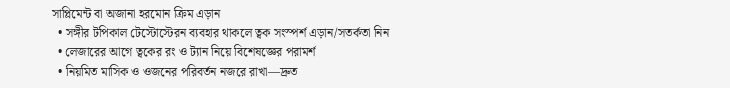সাপ্লিমেন্ট বা অজানা হরমোন ক্রিম এড়ান
  • সঙ্গীর টপিকাল টেস্টোস্টেরন ব্যবহার থাকলে ত্বক সংস্পর্শ এড়ান/সতর্কতা নিন
  • লেজারের আগে ত্বকের রং ও ট্যান নিয়ে বিশেষজ্ঞের পরামর্শ
  • নিয়মিত মাসিক ও ওজনের পরিবর্তন নজরে রাখা—দ্রুত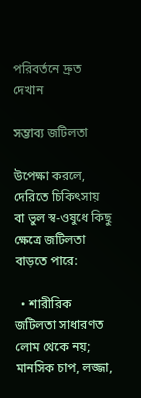পরিবর্তনে দ্রুত দেখান

সম্ভাব্য জটিলতা

উপেক্ষা করলে, দেরিতে চিকিৎসায় বা ভুল স্ব-ওষুধে কিছু ক্ষেত্রে জটিলতা বাড়তে পারে:

  • শারীরিক জটিলতা সাধারণত লোম থেকে নয়; মানসিক চাপ, লজ্জা,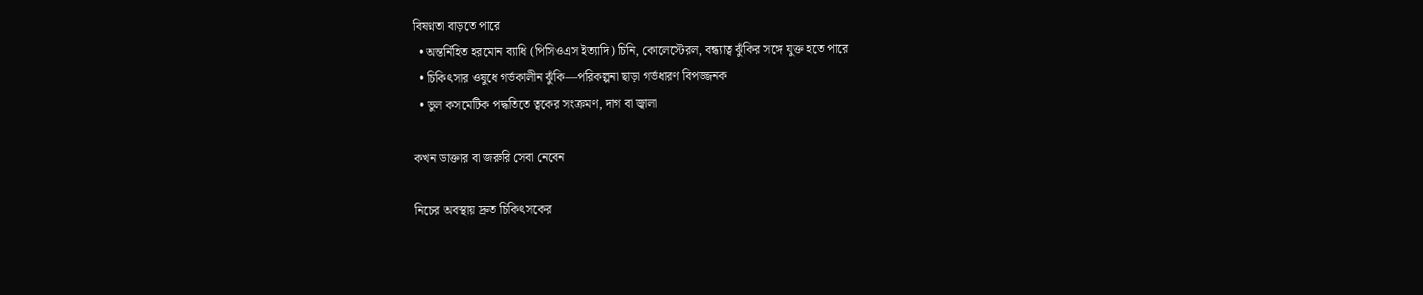বিষণ্নতা বাড়তে পারে
  • অন্তর্নিহিত হরমোন ব্যাধি (পিসিওএস ইত্যাদি) চিনি, কোলেস্টেরল, বন্ধ্যাত্ব ঝুঁকির সঙ্গে যুক্ত হতে পারে
  • চিকিৎসার ওষুধে গর্ভকালীন ঝুঁকি—পরিকল্পনা ছাড়া গর্ভধারণ বিপজ্জনক
  • ভুল কসমেটিক পদ্ধতিতে ত্বকের সংক্রমণ, দাগ বা জ্বালা

কখন ডাক্তার বা জরুরি সেবা নেবেন

নিচের অবস্থায় দ্রুত চিকিৎসকের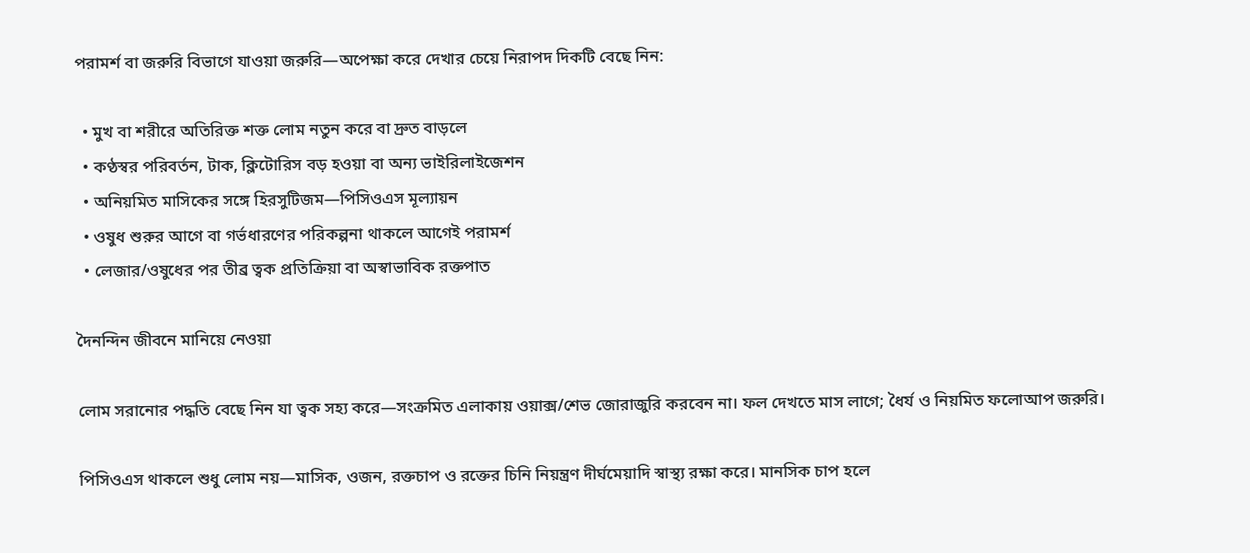পরামর্শ বা জরুরি বিভাগে যাওয়া জরুরি—অপেক্ষা করে দেখার চেয়ে নিরাপদ দিকটি বেছে নিন:

  • মুখ বা শরীরে অতিরিক্ত শক্ত লোম নতুন করে বা দ্রুত বাড়লে
  • কণ্ঠস্বর পরিবর্তন, টাক, ক্লিটোরিস বড় হওয়া বা অন্য ভাইরিলাইজেশন
  • অনিয়মিত মাসিকের সঙ্গে হিরসুটিজম—পিসিওএস মূল্যায়ন
  • ওষুধ শুরুর আগে বা গর্ভধারণের পরিকল্পনা থাকলে আগেই পরামর্শ
  • লেজার/ওষুধের পর তীব্র ত্বক প্রতিক্রিয়া বা অস্বাভাবিক রক্তপাত

দৈনন্দিন জীবনে মানিয়ে নেওয়া

লোম সরানোর পদ্ধতি বেছে নিন যা ত্বক সহ্য করে—সংক্রমিত এলাকায় ওয়াক্স/শেভ জোরাজুরি করবেন না। ফল দেখতে মাস লাগে; ধৈর্য ও নিয়মিত ফলোআপ জরুরি।

পিসিওএস থাকলে শুধু লোম নয়—মাসিক, ওজন, রক্তচাপ ও রক্তের চিনি নিয়ন্ত্রণ দীর্ঘমেয়াদি স্বাস্থ্য রক্ষা করে। মানসিক চাপ হলে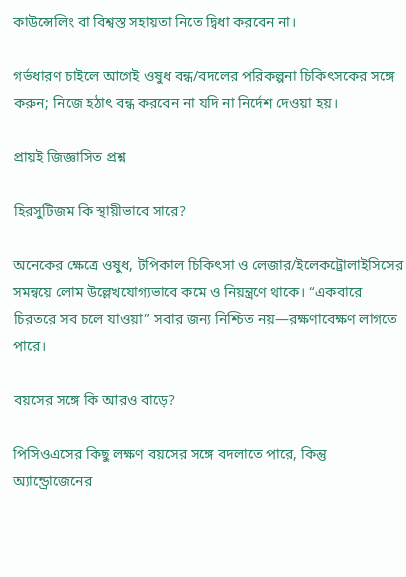কাউন্সেলিং বা বিশ্বস্ত সহায়তা নিতে দ্বিধা করবেন না।

গর্ভধারণ চাইলে আগেই ওষুধ বন্ধ/বদলের পরিকল্পনা চিকিৎসকের সঙ্গে করুন; নিজে হঠাৎ বন্ধ করবেন না যদি না নির্দেশ দেওয়া হয়।

প্রায়ই জিজ্ঞাসিত প্রশ্ন

হিরসুটিজম কি স্থায়ীভাবে সারে?

অনেকের ক্ষেত্রে ওষুধ, টপিকাল চিকিৎসা ও লেজার/ইলেকট্রোলাইসিসের সমন্বয়ে লোম উল্লেখযোগ্যভাবে কমে ও নিয়ন্ত্রণে থাকে। “একবারে চিরতরে সব চলে যাওয়া” সবার জন্য নিশ্চিত নয়—রক্ষণাবেক্ষণ লাগতে পারে।

বয়সের সঙ্গে কি আরও বাড়ে?

পিসিওএসের কিছু লক্ষণ বয়সের সঙ্গে বদলাতে পারে, কিন্তু অ্যান্ড্রোজেনের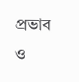প্রভাব ও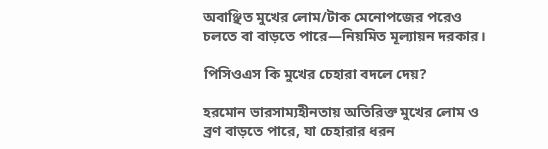অবাঞ্ছিত মুখের লোম/টাক মেনোপজের পরেও চলতে বা বাড়তে পারে—নিয়মিত মূল্যায়ন দরকার।

পিসিওএস কি মুখের চেহারা বদলে দেয়?

হরমোন ভারসাম্যহীনতায় অতিরিক্ত মুখের লোম ও ব্রণ বাড়তে পারে, যা চেহারার ধরন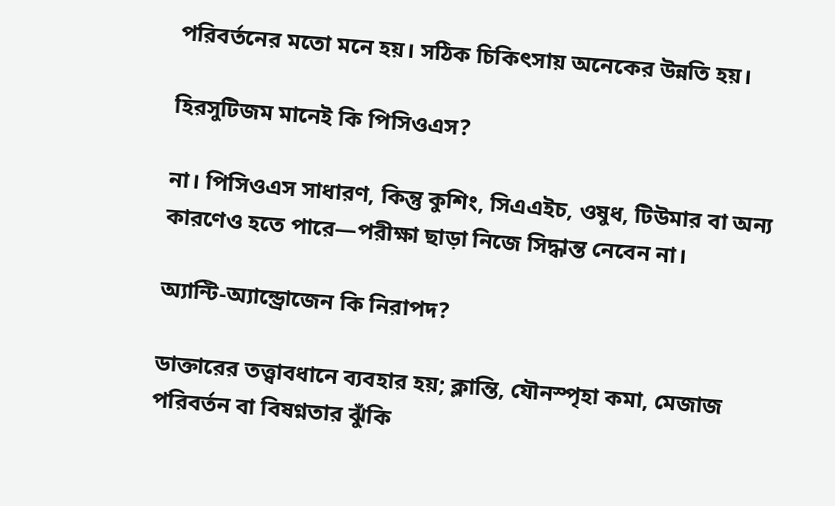পরিবর্তনের মতো মনে হয়। সঠিক চিকিৎসায় অনেকের উন্নতি হয়।

হিরসুটিজম মানেই কি পিসিওএস?

না। পিসিওএস সাধারণ, কিন্তু কুশিং, সিএএইচ, ওষুধ, টিউমার বা অন্য কারণেও হতে পারে—পরীক্ষা ছাড়া নিজে সিদ্ধান্ত নেবেন না।

অ্যান্টি-অ্যান্ড্রোজেন কি নিরাপদ?

ডাক্তারের তত্ত্বাবধানে ব্যবহার হয়; ক্লান্তি, যৌনস্পৃহা কমা, মেজাজ পরিবর্তন বা বিষণ্নতার ঝুঁকি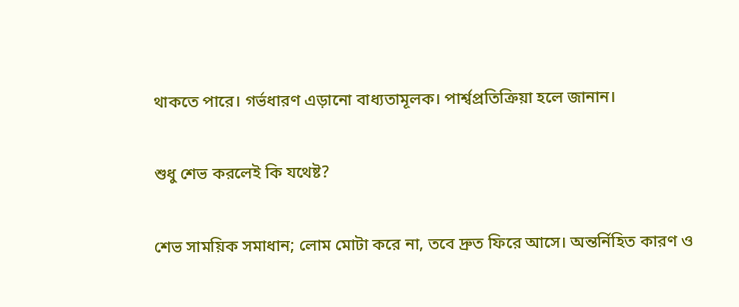থাকতে পারে। গর্ভধারণ এড়ানো বাধ্যতামূলক। পার্শ্বপ্রতিক্রিয়া হলে জানান।

শুধু শেভ করলেই কি যথেষ্ট?

শেভ সাময়িক সমাধান; লোম মোটা করে না, তবে দ্রুত ফিরে আসে। অন্তর্নিহিত কারণ ও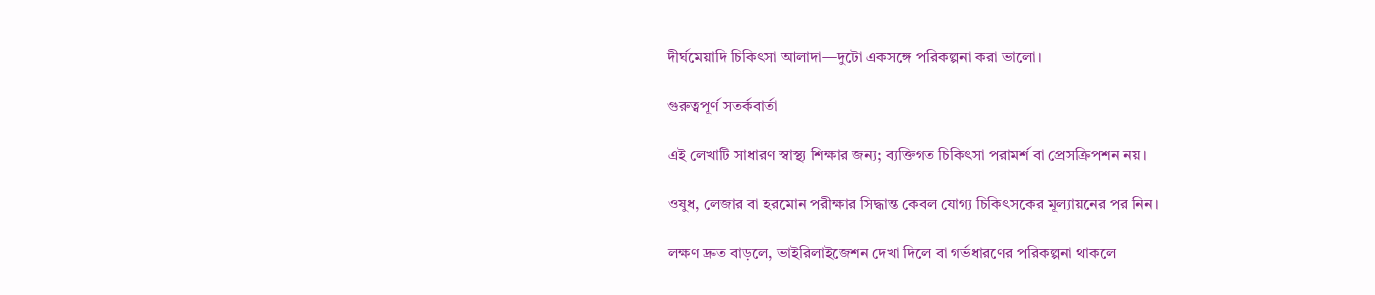দীর্ঘমেয়াদি চিকিৎসা আলাদা—দুটো একসঙ্গে পরিকল্পনা করা ভালো।

গুরুত্বপূর্ণ সতর্কবার্তা

এই লেখাটি সাধারণ স্বাস্থ্য শিক্ষার জন্য; ব্যক্তিগত চিকিৎসা পরামর্শ বা প্রেসক্রিপশন নয়।

ওষুধ, লেজার বা হরমোন পরীক্ষার সিদ্ধান্ত কেবল যোগ্য চিকিৎসকের মূল্যায়নের পর নিন।

লক্ষণ দ্রুত বাড়লে, ভাইরিলাইজেশন দেখা দিলে বা গর্ভধারণের পরিকল্পনা থাকলে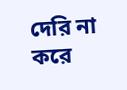দেরি না করে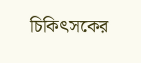চিকিৎসকের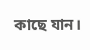কাছে যান।